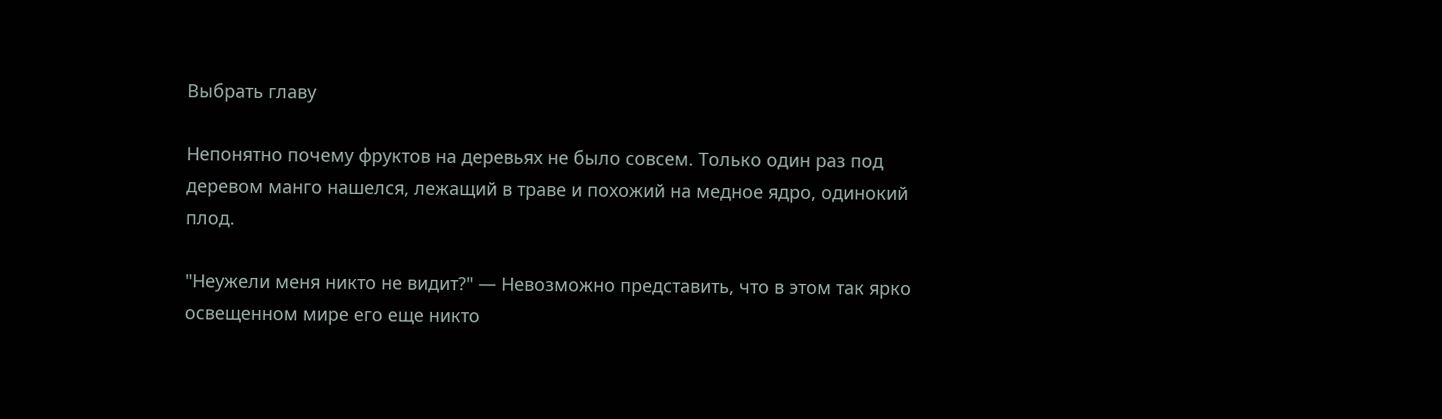Выбрать главу

Непонятно почему фруктов на деревьях не было совсем. Только один раз под деревом манго нашелся, лежащий в траве и похожий на медное ядро, одинокий плод.

"Неужели меня никто не видит?" — Невозможно представить, что в этом так ярко освещенном мире его еще никто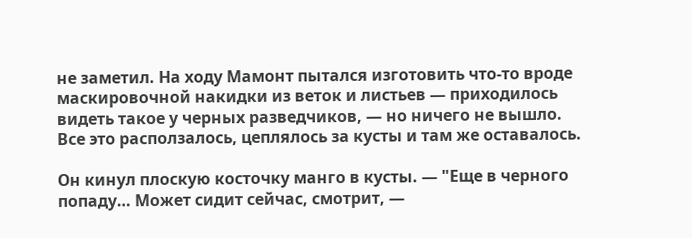не заметил. На ходу Мамонт пытался изготовить что-то вроде маскировочной накидки из веток и листьев — приходилось видеть такое у черных разведчиков, — но ничего не вышло. Все это расползалось, цеплялось за кусты и там же оставалось.

Он кинул плоскую косточку манго в кусты. — "Еще в черного попаду… Может сидит сейчас, смотрит, —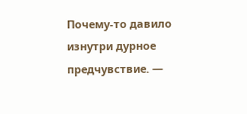Почему-то давило изнутри дурное предчувствие. —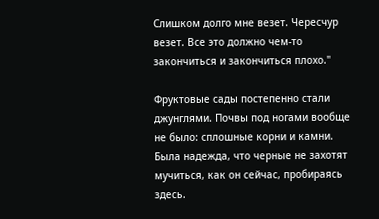Слишком долго мне везет. Чересчур везет. Все это должно чем-то закончиться и закончиться плохо."

Фруктовые сады постепенно стали джунглями. Почвы под ногами вообще не было: сплошные корни и камни. Была надежда, что черные не захотят мучиться, как он сейчас, пробираясь здесь.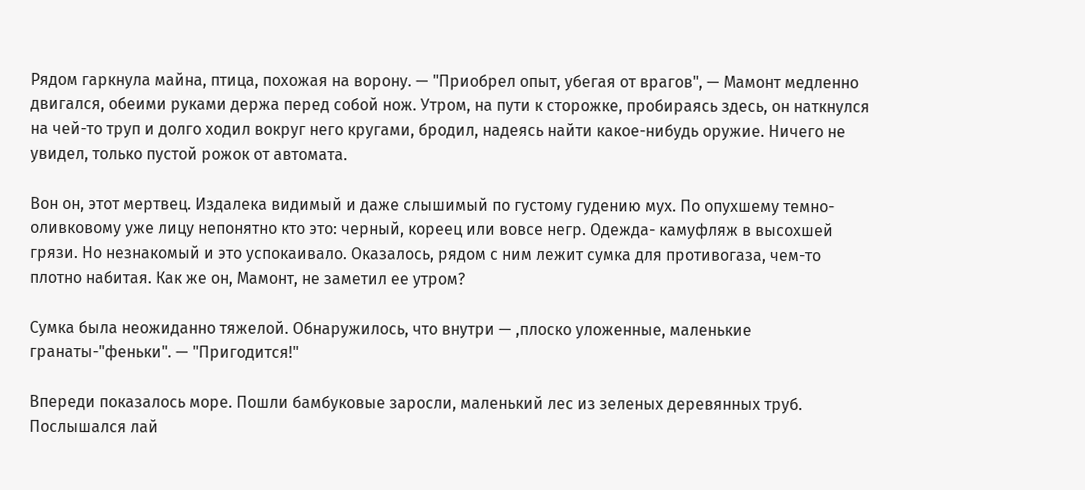Рядом гаркнула майна, птица, похожая на ворону. — "Приобрел опыт, убегая от врагов", — Мамонт медленно двигался, обеими руками держа перед собой нож. Утром, на пути к сторожке, пробираясь здесь, он наткнулся на чей-то труп и долго ходил вокруг него кругами, бродил, надеясь найти какое-нибудь оружие. Ничего не увидел, только пустой рожок от автомата.

Вон он, этот мертвец. Издалека видимый и даже слышимый по густому гудению мух. По опухшему темно-оливковому уже лицу непонятно кто это: черный, кореец или вовсе негр. Одежда- камуфляж в высохшей грязи. Но незнакомый и это успокаивало. Оказалось, рядом с ним лежит сумка для противогаза, чем-то плотно набитая. Как же он, Мамонт, не заметил ее утром?

Сумка была неожиданно тяжелой. Обнаружилось, что внутри — ,плоско уложенные, маленькие гранаты-"феньки". — "Пригодится!"

Впереди показалось море. Пошли бамбуковые заросли, маленький лес из зеленых деревянных труб. Послышался лай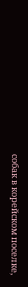собак в корейском поселке,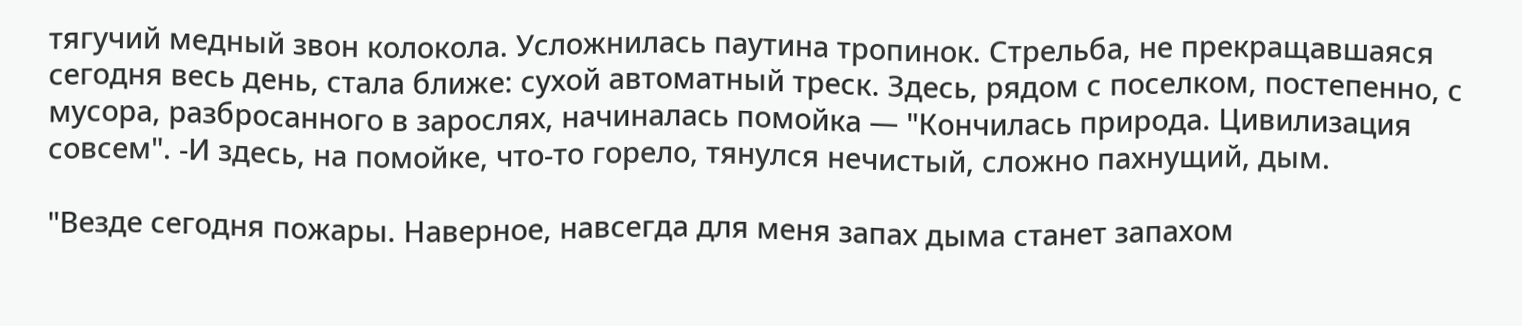тягучий медный звон колокола. Усложнилась паутина тропинок. Стрельба, не прекращавшаяся сегодня весь день, стала ближе: сухой автоматный треск. Здесь, рядом с поселком, постепенно, с мусора, разбросанного в зарослях, начиналась помойка — "Кончилась природа. Цивилизация совсем". -И здесь, на помойке, что-то горело, тянулся нечистый, сложно пахнущий, дым.

"Везде сегодня пожары. Наверное, навсегда для меня запах дыма станет запахом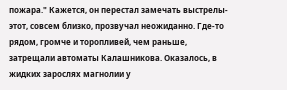пожара." Кажется, он перестал замечать выстрелы- этот, совсем близко, прозвучал неожиданно. Где-то рядом, громче и торопливей, чем раньше, затрещали автоматы Калашникова. Оказалось, в жидких зарослях магнолии у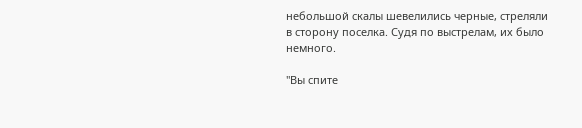небольшой скалы шевелились черные, стреляли в сторону поселка. Судя по выстрелам, их было немного.

"Вы спите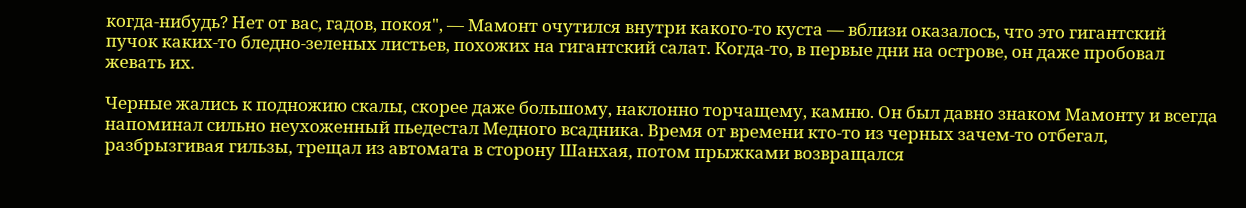когда-нибудь? Нет от вас, гадов, покоя", — Мамонт очутился внутри какого-то куста — вблизи оказалось, что это гигантский пучок каких-то бледно-зеленых листьев, похожих на гигантский салат. Когда-то, в первые дни на острове, он даже пробовал жевать их.

Черные жались к подножию скалы, скорее даже большому, наклонно торчащему, камню. Он был давно знаком Мамонту и всегда напоминал сильно неухоженный пьедестал Медного всадника. Время от времени кто-то из черных зачем-то отбегал, разбрызгивая гильзы, трещал из автомата в сторону Шанхая, потом прыжками возвращался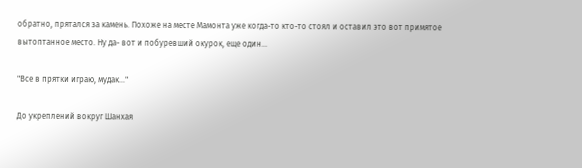обратно, прятался за камень. Похоже на месте Мамонта уже когда-то кто-то стоял и оставил это вот примятое вытоптанное место. Ну да- вот и побуревший окурок, еще один…

"Все в прятки играю, мудак…"

До укреплений вокруг Шанхая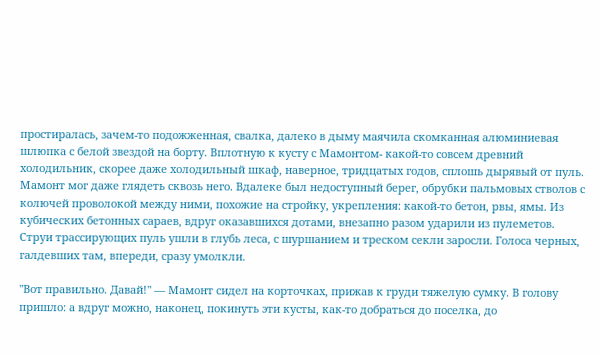простиралась, зачем-то подожженная, свалка, далеко в дыму маячила скомканная алюминиевая шлюпка с белой звездой на борту. Вплотную к кусту с Мамонтом- какой-то совсем древний холодильник, скорее даже холодильный шкаф, наверное, тридцатых годов, сплошь дырявый от пуль. Мамонт мог даже глядеть сквозь него. Вдалеке был недоступный берег, обрубки пальмовых стволов с колючей проволокой между ними, похожие на стройку, укрепления: какой-то бетон, рвы, ямы. Из кубических бетонных сараев, вдруг оказавшихся дотами, внезапно разом ударили из пулеметов. Струи трассирующих пуль ушли в глубь леса, с шуршанием и треском секли заросли. Голоса черных, галдевших там, впереди, сразу умолкли.

"Вот правильно. Давай!" — Мамонт сидел на корточках, прижав к груди тяжелую сумку. В голову пришло: а вдруг можно, наконец, покинуть эти кусты, как-то добраться до поселка, до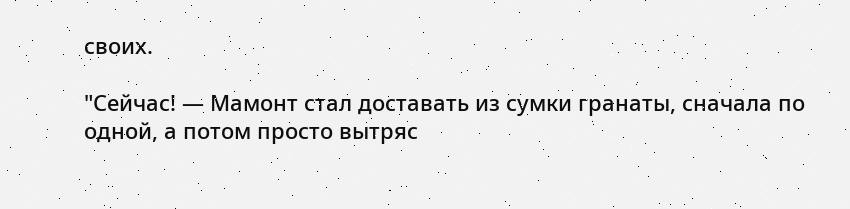своих.

"Сейчас! — Мамонт стал доставать из сумки гранаты, сначала по одной, а потом просто вытряс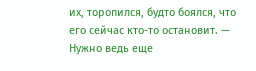их, торопился, будто боялся, что его сейчас кто-то остановит. — Нужно ведь еще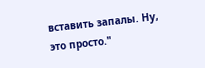вставить запалы. Ну, это просто."